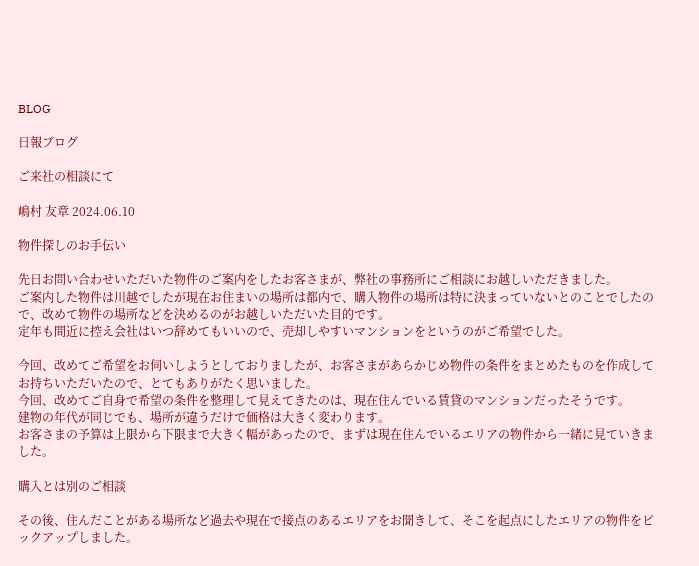BLOG

日報ブログ

ご来社の相談にて

嶋村 友章 2024.06.10

物件探しのお手伝い

先日お問い合わせいただいた物件のご案内をしたお客さまが、弊社の事務所にご相談にお越しいただきました。
ご案内した物件は川越でしたが現在お住まいの場所は都内で、購入物件の場所は特に決まっていないとのことでしたので、改めて物件の場所などを決めるのがお越しいただいた目的です。
定年も間近に控え会社はいつ辞めてもいいので、売却しやすいマンションをというのがご希望でした。

今回、改めてご希望をお伺いしようとしておりましたが、お客さまがあらかじめ物件の条件をまとめたものを作成してお持ちいただいたので、とてもありがたく思いました。
今回、改めてご自身で希望の条件を整理して見えてきたのは、現在住んでいる賃貸のマンションだったそうです。
建物の年代が同じでも、場所が違うだけで価格は大きく変わります。
お客さまの予算は上限から下限まで大きく幅があったので、まずは現在住んでいるエリアの物件から一緒に見ていきました。

購入とは別のご相談

その後、住んだことがある場所など過去や現在で接点のあるエリアをお聞きして、そこを起点にしたエリアの物件をピックアップしました。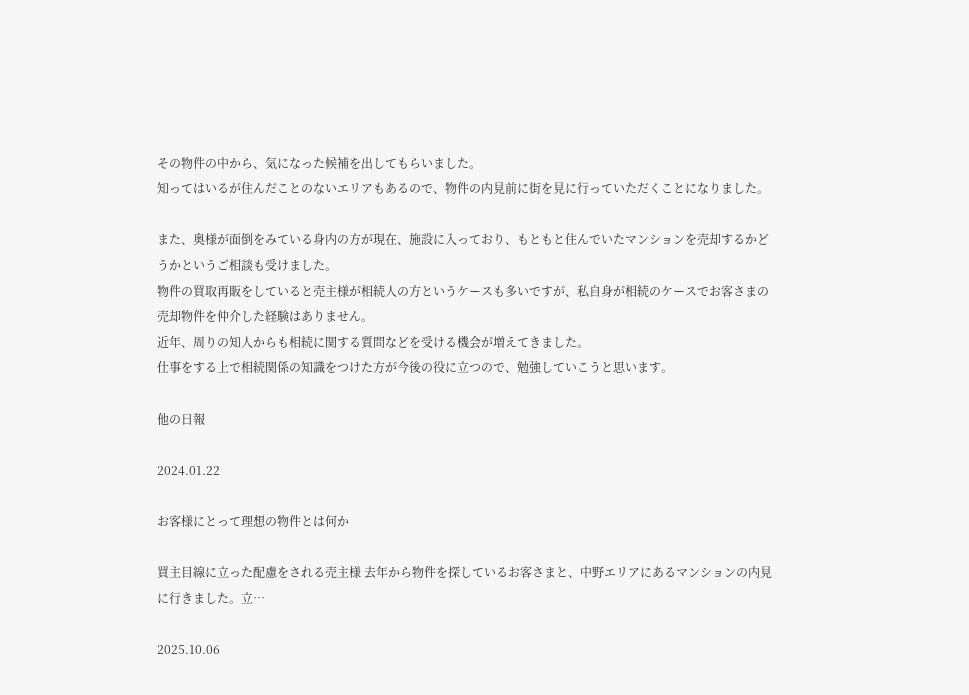その物件の中から、気になった候補を出してもらいました。
知ってはいるが住んだことのないエリアもあるので、物件の内見前に街を見に行っていただくことになりました。

また、奥様が面倒をみている身内の方が現在、施設に入っており、もともと住んでいたマンションを売却するかどうかというご相談も受けました。
物件の買取再販をしていると売主様が相続人の方というケースも多いですが、私自身が相続のケースでお客さまの売却物件を仲介した経験はありません。
近年、周りの知人からも相続に関する質問などを受ける機会が増えてきました。
仕事をする上で相続関係の知識をつけた方が今後の役に立つので、勉強していこうと思います。

他の日報

2024.01.22

お客様にとって理想の物件とは何か

買主目線に立った配慮をされる売主様 去年から物件を探しているお客さまと、中野エリアにあるマンションの内見に行きました。立…

2025.10.06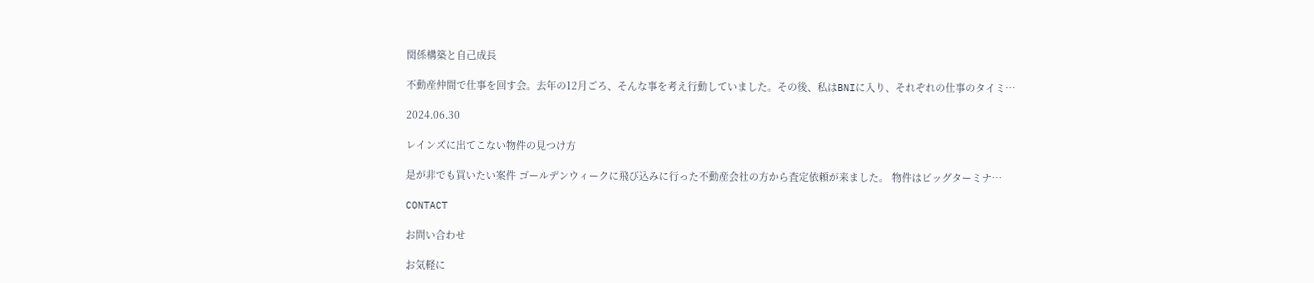関係構築と自己成長

不動産仲間で仕事を回す会。去年の12月ごろ、そんな事を考え行動していました。その後、私はBNIに入り、それぞれの仕事のタイミ…

2024.06.30

レインズに出てこない物件の見つけ方

是が非でも買いたい案件 ゴールデンウィークに飛び込みに行った不動産会社の方から査定依頼が来ました。 物件はビッグターミナ…

CONTACT

お問い合わせ

お気軽に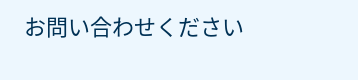お問い合わせください